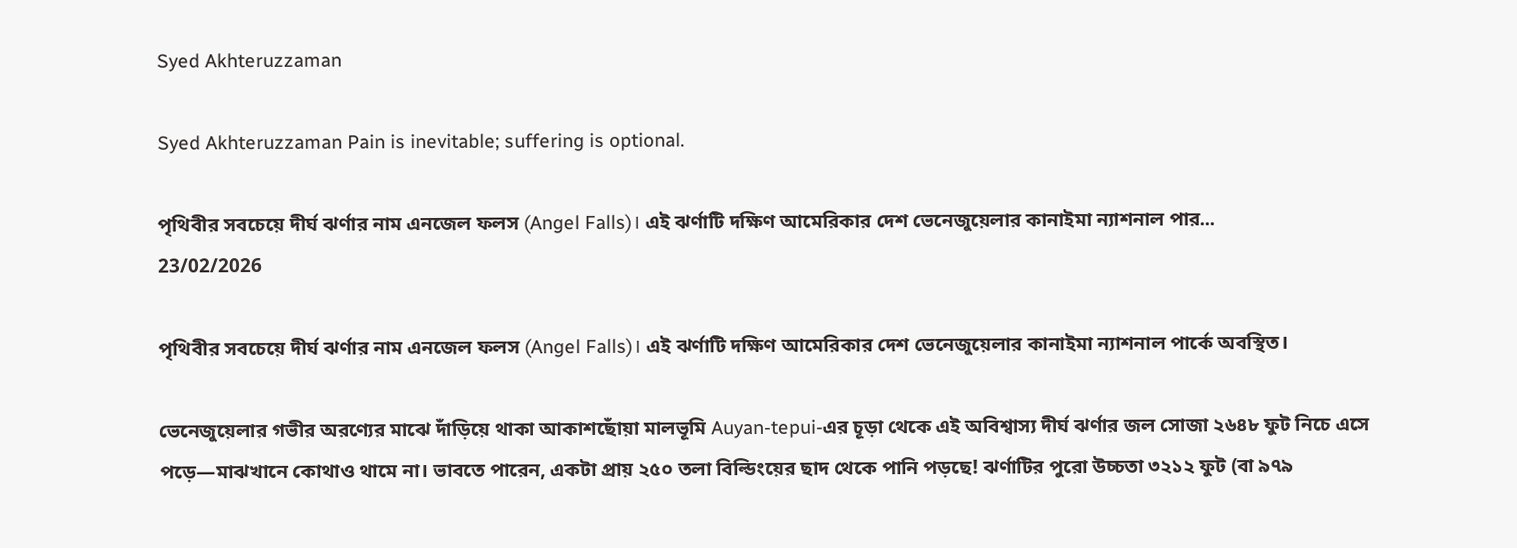Syed Akhteruzzaman

Syed Akhteruzzaman Pain is inevitable; suffering is optional.

পৃথিবীর সবচেয়ে দীর্ঘ ঝর্ণার নাম এনজেল ফলস (Angel Falls)। এই ঝর্ণাটি দক্ষিণ আমেরিকার দেশ ভেনেজুয়েলার কানাইমা ন্যাশনাল পার...
23/02/2026

পৃথিবীর সবচেয়ে দীর্ঘ ঝর্ণার নাম এনজেল ফলস (Angel Falls)। এই ঝর্ণাটি দক্ষিণ আমেরিকার দেশ ভেনেজুয়েলার কানাইমা ন্যাশনাল পার্কে অবস্থিত।

ভেনেজুয়েলার গভীর অরণ্যের মাঝে দাঁড়িয়ে থাকা আকাশছোঁয়া মালভূমি Auyan-tepui-এর চূড়া থেকে এই অবিশ্বাস্য দীর্ঘ ঝর্ণার জল সোজা ২৬৪৮ ফুট নিচে এসে পড়ে—মাঝখানে কোথাও থামে না। ভাবতে পারেন, একটা প্রায় ২৫০ তলা বিল্ডিংয়ের ছাদ থেকে পানি পড়ছে! ঝর্ণাটির পুরো উচ্চতা ৩২১২ ফুট (বা ৯৭৯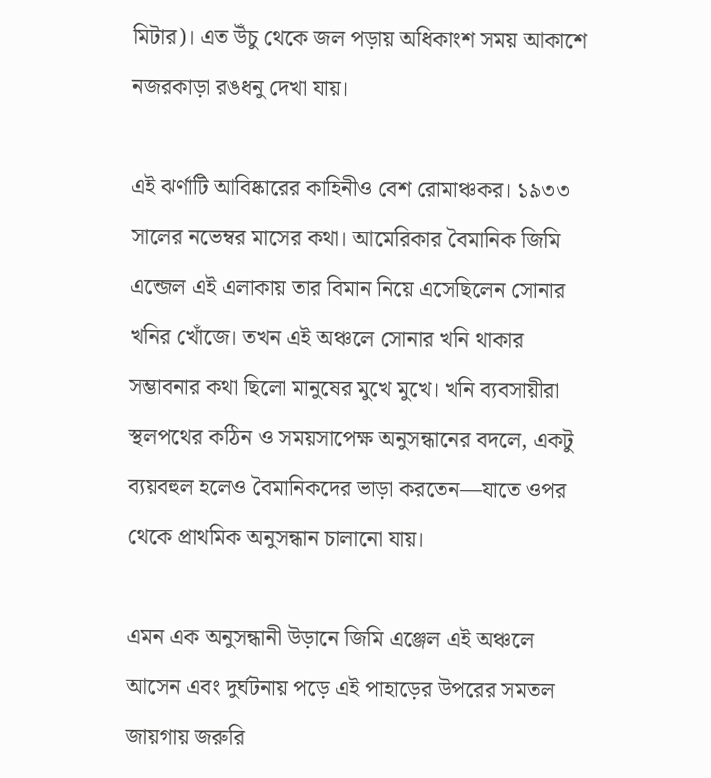মিটার)। এত উঁচু থেকে জল পড়ায় অধিকাংশ সময় আকাশে নজরকাড়া রঙধনু দেখা যায়।

এই ঝর্ণাটি আবিষ্কারের কাহিনীও বেশ রোমাঞ্চকর। ১৯৩৩ সালের নভেম্বর মাসের কথা। আমেরিকার বৈমানিক জিমি এন্জেল এই এলাকায় তার বিমান নিয়ে এসেছিলেন সোনার খনির খোঁজে। তখন এই অঞ্চলে সোনার খনি থাকার সম্ভাবনার কথা ছিলো মানুষের মুখে মুখে। খনি ব্যবসায়ীরা স্থলপথের কঠিন ও সময়সাপেক্ষ অনুসন্ধানের বদলে, একটু ব্যয়বহুল হলেও বৈমানিকদের ভাড়া করতেন—যাতে ওপর থেকে প্রাথমিক অনুসন্ধান চালানো যায়।

এমন এক অনুসন্ধানী উড়ানে জিমি এঞ্জেল এই অঞ্চলে আসেন এবং দুর্ঘটনায় পড়ে এই পাহাড়ের উপরের সমতল জায়গায় জরুরি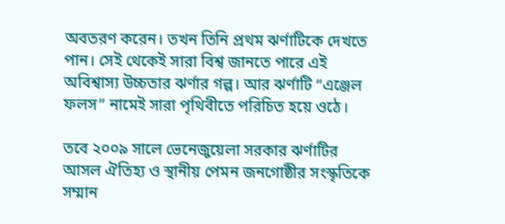অবতরণ করেন। তখন তিনি প্রথম ঝর্ণাটিকে দেখতে পান। সেই থেকেই সারা বিশ্ব জানতে পারে এই অবিশ্বাস্য উচ্চতার ঝর্ণার গল্প। আর ঝর্ণাটি “এঞ্জেল ফলস” নামেই সারা পৃথিবীতে পরিচিত হয়ে ওঠে।

তবে ২০০৯ সালে ভেনেজুয়েলা সরকার ঝর্ণাটির আসল ঐতিহ্য ও স্থানীয় পেমন জনগোষ্ঠীর সংস্কৃতিকে সম্মান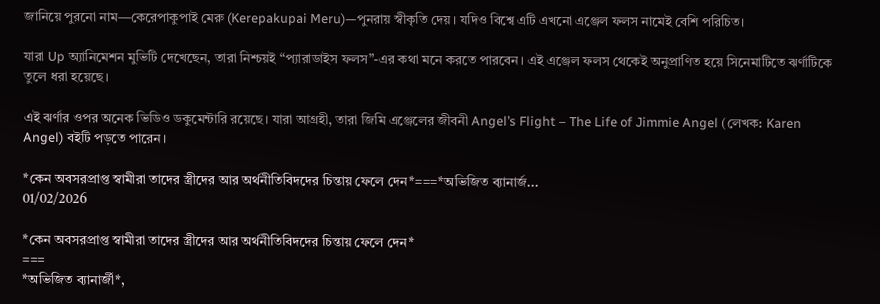জানিয়ে পুরনো নাম—কেরেপাকুপাই মেরু (Kerepakupai Meru)—পুনরায় স্বীকৃতি দেয়। যদিও বিশ্বে এটি এখনো এঞ্জেল ফলস নামেই বেশি পরিচিত।

যারা Up অ্যানিমেশন মুভিটি দেখেছেন, তারা নিশ্চয়ই “প্যারাডাইস ফলস”-এর কথা মনে করতে পারবেন। এই এঞ্জেল ফলস থেকেই অনুপ্রাণিত হয়ে সিনেমাটিতে ঝর্ণাটিকে তুলে ধরা হয়েছে।

এই ঝর্ণার ওপর অনেক ভিডিও ডকুমেন্টারি রয়েছে। যারা আগ্রহী, তারা জিমি এঞ্জেলের জীবনী Angel’s Flight – The Life of Jimmie Angel (লেখক: Karen Angel) বইটি পড়তে পারেন।

*কেন অবসরপ্রাপ্ত স্বামীরা তাদের স্ত্রীদের আর অর্থনীতিবিদদের চিন্তায় ফেলে দেন*===*অভিজিত ব্যানার্জ...
01/02/2026

*কেন অবসরপ্রাপ্ত স্বামীরা তাদের স্ত্রীদের আর অর্থনীতিবিদদের চিন্তায় ফেলে দেন*
===
*অভিজিত ব্যানার্জী*,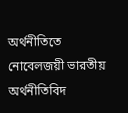অর্থনীতিতে নোবেলজয়ী ভারতীয় অর্থনীতিবিদ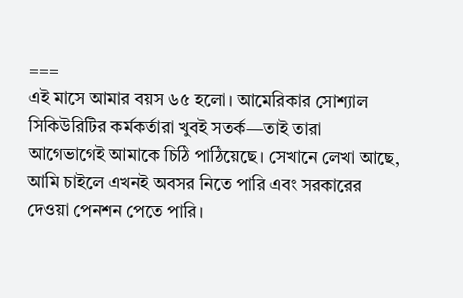===
এই মাসে আমার বয়স ৬৫ হলো। আমেরিকার সোশ্যাল সিকিউরিটির কর্মকর্তারা খুবই সতর্ক—তাই তারা আগেভাগেই আমাকে চিঠি পাঠিয়েছে। সেখানে লেখা আছে, আমি চাইলে এখনই অবসর নিতে পারি এবং সরকারের দেওয়া পেনশন পেতে পারি।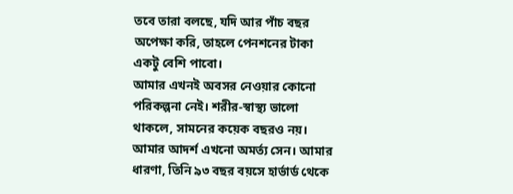তবে তারা বলছে, যদি আর পাঁচ বছর অপেক্ষা করি, তাহলে পেনশনের টাকা একটু বেশি পাবো।
আমার এখনই অবসর নেওয়ার কোনো পরিকল্পনা নেই। শরীর-স্বাস্থ্য ভালো থাকলে, সামনের কয়েক বছরও নয়। আমার আদর্শ এখনো অমর্ত্য সেন। আমার ধারণা, তিনি ৯৩ বছর বয়সে হার্ভার্ড থেকে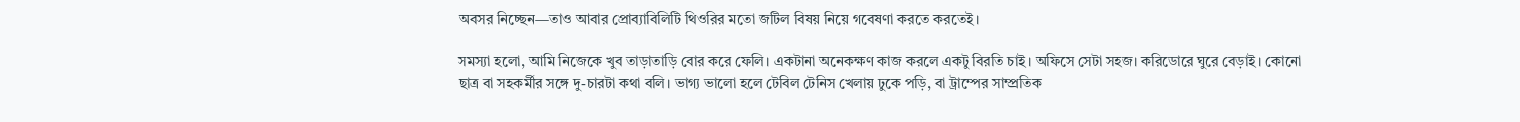অবসর নিচ্ছেন—তাও আবার প্রোব্যাবিলিটি থিওরির মতো জটিল বিষয় নিয়ে গবেষণা করতে করতেই।

সমস্যা হলো, আমি নিজেকে খুব তাড়াতাড়ি বোর করে ফেলি। একটানা অনেকক্ষণ কাজ করলে একটু বিরতি চাই। অফিসে সেটা সহজ। করিডোরে ঘুরে বেড়াই। কোনো ছাত্র বা সহকর্মীর সঙ্গে দু-চারটা কথা বলি। ভাগ্য ভালো হলে টেবিল টেনিস খেলায় ঢুকে পড়ি, বা ট্রাম্পের সাম্প্রতিক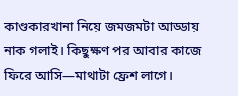কাণ্ডকারখানা নিয়ে জমজমটা আড্ডায় নাক গলাই। কিছুক্ষণ পর আবার কাজে ফিরে আসি—মাথাটা ফ্রেশ লাগে।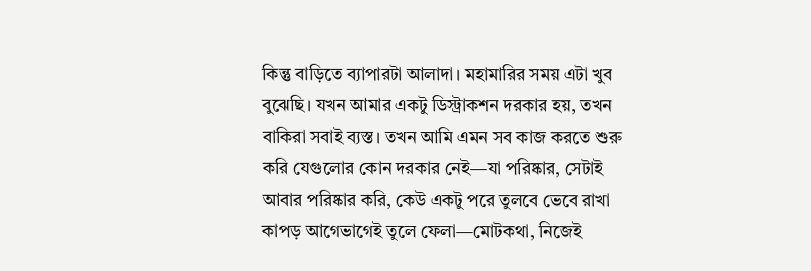কিন্তু বাড়িতে ব্যাপারটা আলাদা। মহামারির সময় এটা খুব বুঝেছি। যখন আমার একটু ডিস্ট্রাকশন দরকার হয়, তখন বাকিরা সবাই ব্যস্ত। তখন আমি এমন সব কাজ করতে শুরু করি যেগুলোর কোন দরকার নেই—যা পরিষ্কার, সেটাই আবার পরিষ্কার করি, কেউ একটু পরে তুলবে ভেবে রাখা কাপড় আগেভাগেই তুলে ফেলা—মোটকথা, নিজেই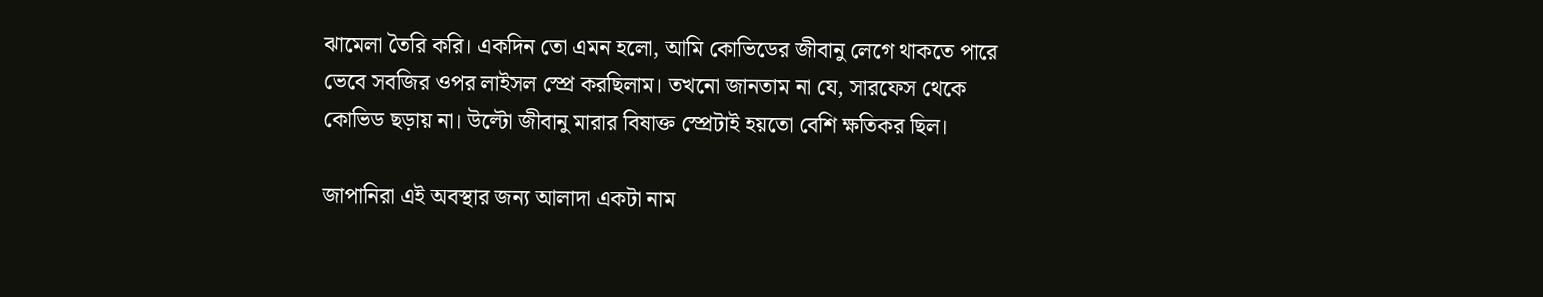ঝামেলা তৈরি করি। একদিন তো এমন হলো, আমি কোভিডের জীবানু লেগে থাকতে পারে ভেবে সবজির ওপর লাইসল স্প্রে করছিলাম। তখনো জানতাম না যে, সারফেস থেকে কোভিড ছড়ায় না। উল্টো জীবানু মারার বিষাক্ত স্প্রেটাই হয়তো বেশি ক্ষতিকর ছিল।

জাপানিরা এই অবস্থার জন্য আলাদা একটা নাম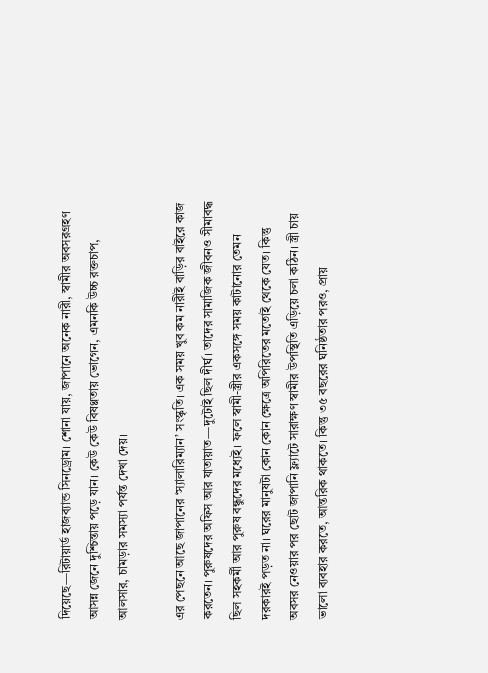দিয়েছে—রিটায়ার্ড হাজব্যান্ড সিনড্রোম। শোনা যায়, জাপানে অনেক নারী, স্বামীর অবসরগ্রহণ আসন্ন জেনে দুশ্চিন্তায় পড়ে যান। কেউ কেউ বিষণ্ণতায় ভোগেন, এমনকি উচ্চ রক্তচাপ, আলসার, চামড়ার সমস্যা পর্যন্ত দেখা দেয়।

এর পেছনে আছে জাপানের ‘স্যালারিম্যান’ সংস্কৃতি। এক সময় খুব কম নারীই বাড়ির বাইরে কাজ করতেন। পুরুষদের অফিস আর যাতায়াত—দুটোই ছিল দীর্ঘ। তাদের সামাজিক জীবনও সীমাবদ্ধ ছিল সহকর্মী আর পুরুষ বন্ধুদের মধ্যেই। ফলে স্বামী-স্ত্রীর একসঙ্গে সময় কাটানোর তেমন দরকারই পড়ত না। ঘরের মানুষটা কোন কোন ক্ষেত্রে অপিরিতের মতোই থেকে যেত। কিন্তু অবসর নেওয়ার পর ছোট জাপানি ফ্ল্যাটে সারাক্ষণ স্বামীর উপস্থিতি এড়িয়ে চলা কঠিন। স্ত্রী চায় ভালো ব্যবহার করতে, আন্তরিক থাকতে। কিন্তু ৩৫ বছরের ঘনিষ্ঠতার পরও, প্রায়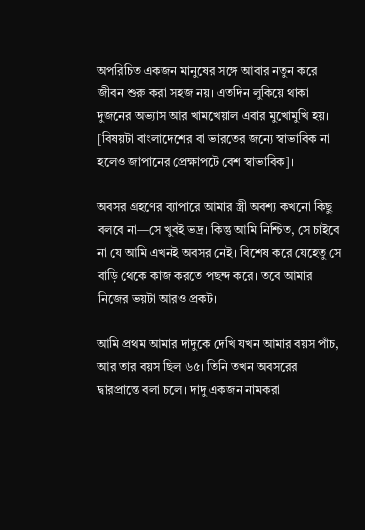অপরিচিত একজন মানুষের সঙ্গে আবার নতুন করে জীবন শুরু করা সহজ নয়। এতদিন লুকিয়ে থাকা দুজনের অভ্যাস আর খামখেয়াল এবার মুখোমুখি হয়। [বিষয়টা বাংলাদেশের বা ভারতের জন্যে স্বাভাবিক না হলেও জাপানের প্রেক্ষাপটে বেশ স্বাভাবিক]।

অবসর গ্রহণের ব্যাপারে আমার স্ত্রী অবশ্য কখনো কিছু বলবে না—সে খুবই ভদ্র। কিন্তু আমি নিশ্চিত, সে চাইবে না যে আমি এখনই অবসর নেই। বিশেষ করে যেহেতু সে বাড়ি থেকে কাজ করতে পছন্দ করে। তবে আমার নিজের ভয়টা আরও প্রকট।

আমি প্রথম আমার দাদুকে দেখি যখন আমার বয়স পাঁচ, আর তার বয়স ছিল ৬৫। তিনি তখন অবসরের দ্বারপ্রান্তে বলা চলে। দাদু একজন নামকরা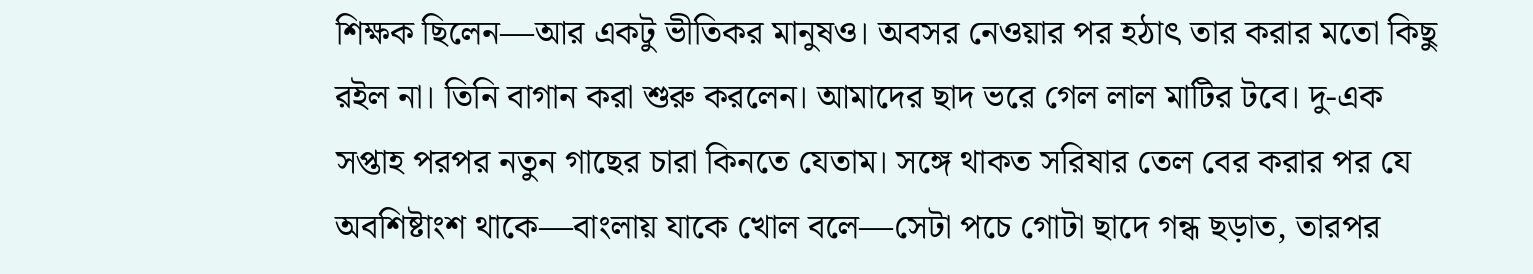শিক্ষক ছিলেন—আর একটু ভীতিকর মানুষও। অবসর নেওয়ার পর হঠাৎ তার করার মতো কিছু রইল না। তিনি বাগান করা শুরু করলেন। আমাদের ছাদ ভরে গেল লাল মাটির টবে। দু-এক সপ্তাহ পরপর নতুন গাছের চারা কিনতে যেতাম। সঙ্গে থাকত সরিষার তেল বের করার পর যে অবশিষ্টাংশ থাকে—বাংলায় যাকে খোল বলে—সেটা পচে গোটা ছাদে গন্ধ ছড়াত, তারপর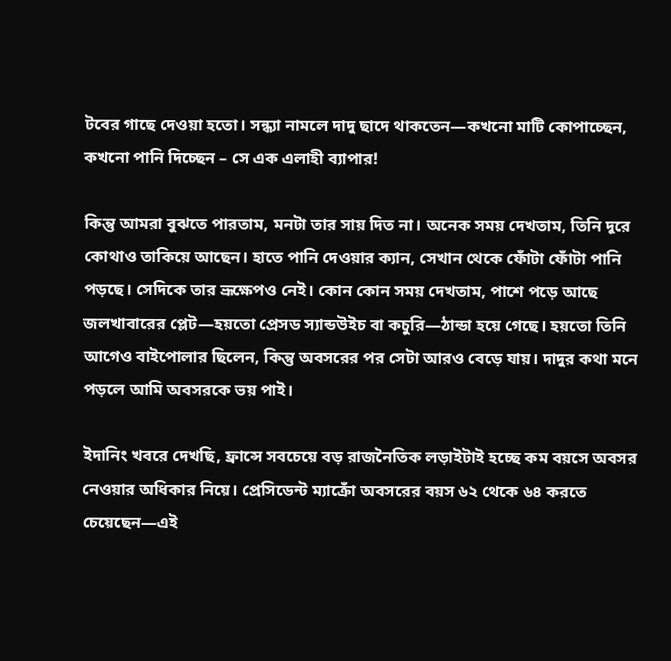টবের গাছে দেওয়া হতো। সন্ধ্যা নামলে দাদু ছাদে থাকতেন—কখনো মাটি কোপাচ্ছেন, কখনো পানি দিচ্ছেন – সে এক এলাহী ব্যাপার!

কিন্তু আমরা বুঝতে পারতাম, মনটা তার সায় দিত না। অনেক সময় দেখতাম, তিনি দূরে কোথাও তাকিয়ে আছেন। হাতে পানি দেওয়ার ক্যান, সেখান থেকে ফোঁটা ফোঁটা পানি পড়ছে। সেদিকে তার ভ্রূক্ষেপও নেই। কোন কোন সময় দেখতাম, পাশে পড়ে আছে জলখাবারের প্লেট—হয়তো প্রেসড স্যান্ডউইচ বা কচুরি—ঠান্ডা হয়ে গেছে। হয়তো তিনি আগেও বাইপোলার ছিলেন, কিন্তু অবসরের পর সেটা আরও বেড়ে যায়। দাদুর কথা মনে পড়লে আমি অবসরকে ভয় পাই।

ইদানিং খবরে দেখছি, ফ্রান্সে সবচেয়ে বড় রাজনৈতিক লড়াইটাই হচ্ছে কম বয়সে অবসর নেওয়ার অধিকার নিয়ে। প্রেসিডেন্ট ম্যাক্রোঁ অবসরের বয়স ৬২ থেকে ৬৪ করতে চেয়েছেন—এই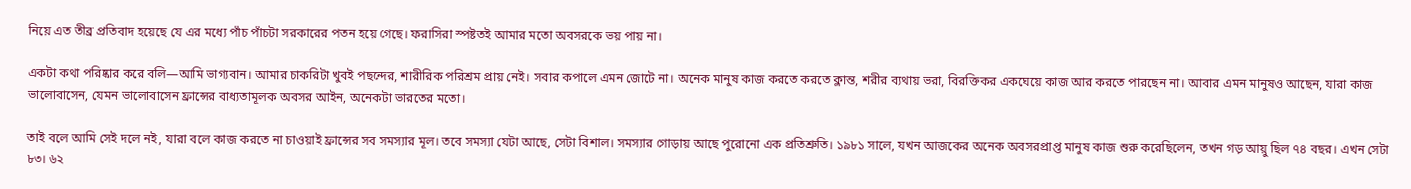নিয়ে এত তীব্র প্রতিবাদ হয়েছে যে এর মধ্যে পাঁচ পাঁচটা সরকারের পতন হয়ে গেছে। ফরাসিরা স্পষ্টতই আমার মতো অবসরকে ভয় পায় না।

একটা কথা পরিষ্কার করে বলি—আমি ভাগ্যবান। আমার চাকরিটা খুবই পছন্দের, শারীরিক পরিশ্রম প্রায় নেই। সবার কপালে এমন জোটে না। অনেক মানুষ কাজ করতে করতে ক্লান্ত, শরীর ব্যথায় ভরা, বিরক্তিকর একঘেয়ে কাজ আর করতে পারছেন না। আবার এমন মানুষও আছেন, যারা কাজ ভালোবাসেন, যেমন ভালোবাসেন ফ্রান্সের বাধ্যতামূলক অবসর আইন, অনেকটা ভারতের মতো।

তাই বলে আমি সেই দলে নই, যারা বলে কাজ করতে না চাওয়াই ফ্রান্সের সব সমস্যার মূল। তবে সমস্যা যেটা আছে, সেটা বিশাল। সমস্যার গোড়ায় আছে পুরোনো এক প্রতিশ্রুতি। ১৯৮১ সালে, যখন আজকের অনেক অবসরপ্রাপ্ত মানুষ কাজ শুরু করেছিলেন, তখন গড় আয়ু ছিল ৭৪ বছর। এখন সেটা ৮৩। ৬২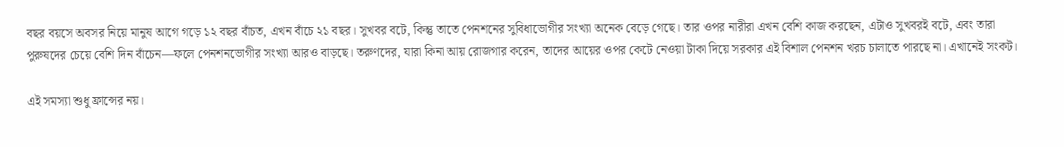বছর বয়সে অবসর নিয়ে মানুষ আগে গড়ে ১২ বছর বাঁচত, এখন বাঁচে ২১ বছর। সুখবর বটে, কিন্তু তাতে পেনশনের সুবিধাভোগীর সংখ্যা অনেক বেড়ে গেছে। তার ওপর নারীরা এখন বেশি কাজ করছেন, এটাও সুখবরই বটে, এবং তারা পুরুষদের চেয়ে বেশি দিন বাঁচেন—ফলে পেনশনভোগীর সংখ্যা আরও বাড়ছে। তরুণদের, যারা কিনা আয় রোজগার করেন, তাদের আয়ের ওপর কেটে নেওয়া টাকা দিয়ে সরকার এই বিশাল পেনশন খরচ চালাতে পারছে না। এখানেই সংকট।

এই সমস্যা শুধু ফ্রান্সের নয়।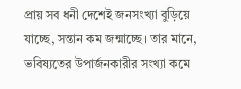প্রায় সব ধনী দেশেই জনসংখ্যা বুড়িয়ে যাচ্ছে, সন্তান কম জন্মাচ্ছে। তার মানে, ভবিষ্যতের উপার্জনকারীর সংখ্যা কমে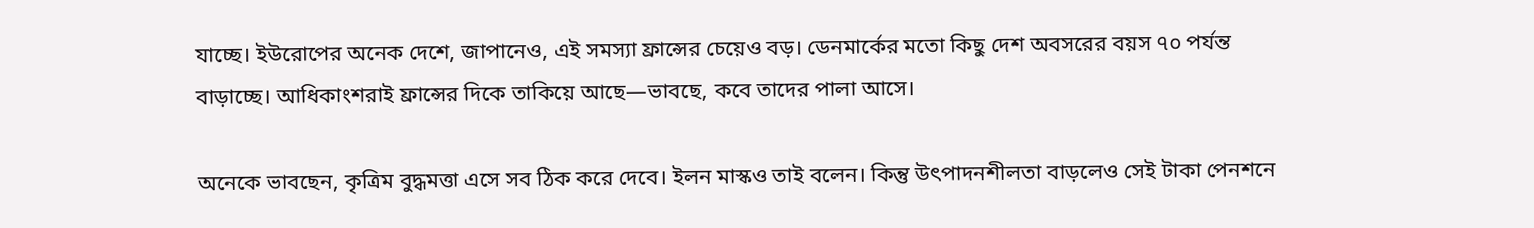যাচ্ছে। ইউরোপের অনেক দেশে, জাপানেও, এই সমস্যা ফ্রান্সের চেয়েও বড়। ডেনমার্কের মতো কিছু দেশ অবসরের বয়স ৭০ পর্যন্ত বাড়াচ্ছে। আধিকাংশরাই ফ্রান্সের দিকে তাকিয়ে আছে—ভাবছে, কবে তাদের পালা আসে।

অনেকে ভাবছেন, কৃত্রিম বুদ্ধমত্তা এসে সব ঠিক করে দেবে। ইলন মাস্কও তাই বলেন। কিন্তু উৎপাদনশীলতা বাড়লেও সেই টাকা পেনশনে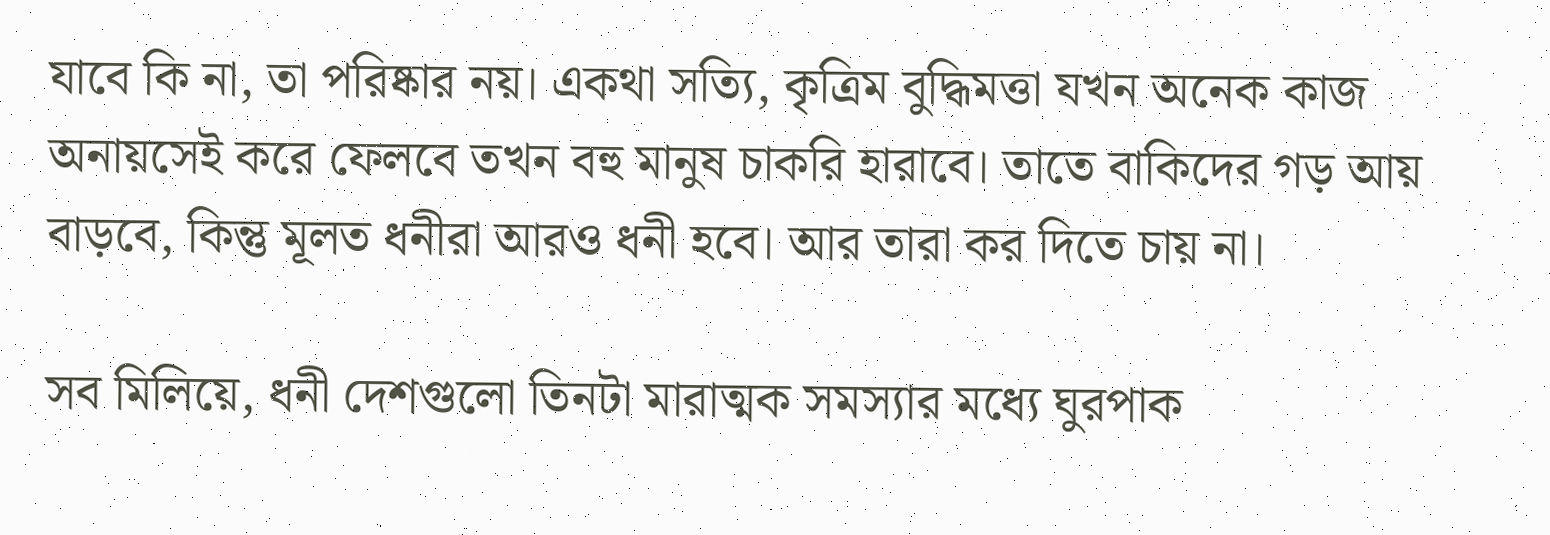যাবে কি না, তা পরিষ্কার নয়। একথা সত্যি, কৃত্রিম বুদ্ধিমত্তা যখন অনেক কাজ অনায়সেই করে ফেলবে তখন বহু মানুষ চাকরি হারাবে। তাতে বাকিদের গড় আয় বাড়বে, কিন্তু মূলত ধনীরা আরও ধনী হবে। আর তারা কর দিতে চায় না।

সব মিলিয়ে, ধনী দেশগুলো তিনটা মারাত্মক সমস্যার মধ্যে ঘুরপাক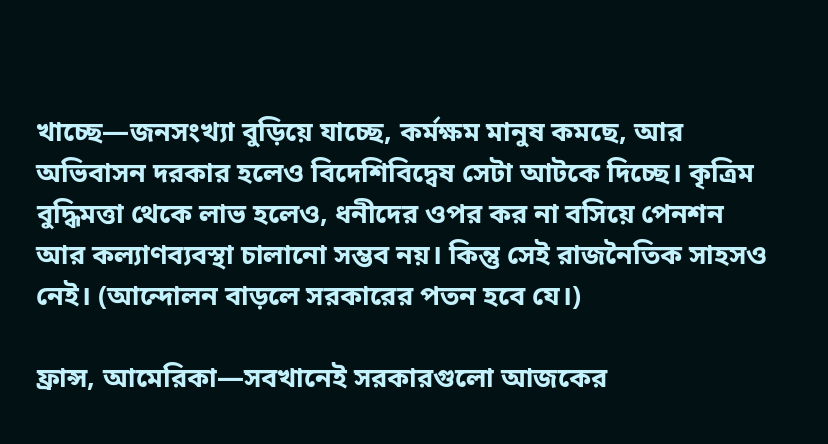খাচ্ছে—জনসংখ্যা বুড়িয়ে যাচ্ছে, কর্মক্ষম মানুষ কমছে, আর অভিবাসন দরকার হলেও বিদেশিবিদ্বেষ সেটা আটকে দিচ্ছে। কৃত্রিম বুদ্ধিমত্তা থেকে লাভ হলেও, ধনীদের ওপর কর না বসিয়ে পেনশন আর কল্যাণব্যবস্থা চালানো সম্ভব নয়। কিন্তু সেই রাজনৈতিক সাহসও নেই। (আন্দোলন বাড়লে সরকারের পতন হবে যে।)

ফ্রান্স, আমেরিকা—সবখানেই সরকারগুলো আজকের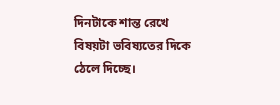দিনটাকে শান্ত রেখে বিষয়টা ভবিষ্যতের দিকে ঠেলে দিচ্ছে।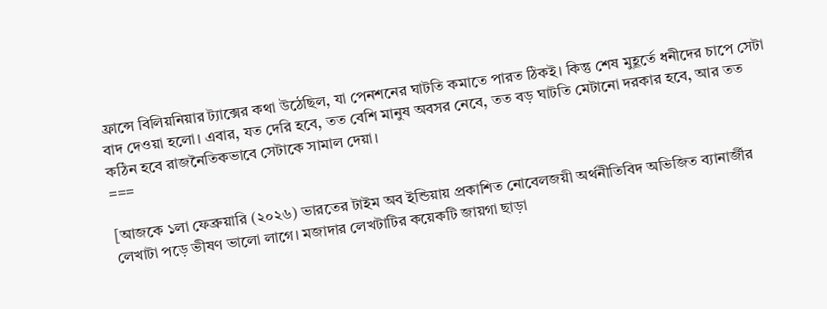ফ্রান্সে বিলিয়নিয়ার ট্যাক্সের কথা উঠেছিল, যা পেনশনের ঘাটতি কমাতে পারত ঠিকই। কিন্তু শেষ মুহূর্তে ধনীদের চাপে সেটা বাদ দেওয়া হলো। এবার, যত দেরি হবে, তত বেশি মানুষ অবসর নেবে, তত বড় ঘাটতি মেটানো দরকার হবে, আর তত কঠিন হবে রাজনৈতিকভাবে সেটাকে সামাল দেয়া।
===

[আজকে ১লা ফেব্রুয়ারি (২০২৬) ভারতের টাইম অব ইন্ডিয়ায় প্রকাশিত নোবেলজয়ী অর্থনীতিবিদ অভিজিত ব্যানার্জীর লেখাটা পড়ে ভীষণ ভালো লাগে। মজাদার লেখটাটির কয়েকটি জায়গা ছাড়া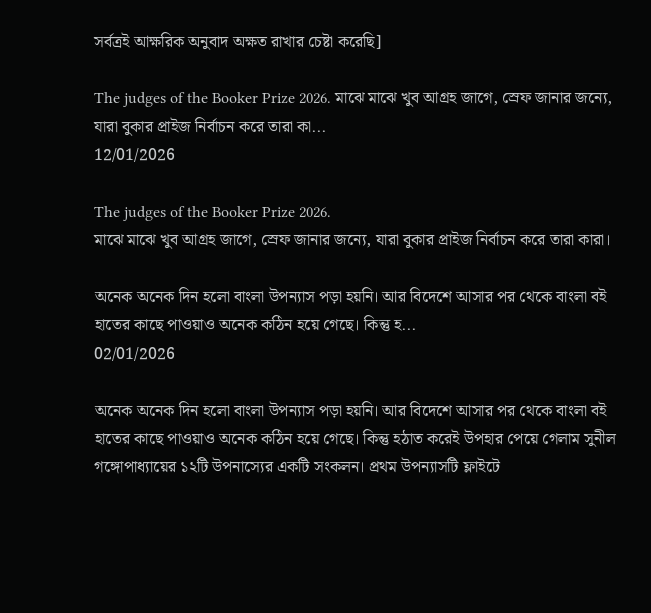সর্বত্রই আক্ষরিক অনুবাদ অক্ষত রাখার চেষ্টা করেছি]

The judges of the Booker Prize 2026. মাঝে মাঝে খুব আগ্রহ জাগে, স্রেফ জানার জন্যে, যারা বুকার প্রাইজ নির্বাচন করে তারা কা...
12/01/2026

The judges of the Booker Prize 2026.
মাঝে মাঝে খুব আগ্রহ জাগে, স্রেফ জানার জন্যে, যারা বুকার প্রাইজ নির্বাচন করে তারা কারা।

অনেক অনেক দিন হলো বাংলা উপন্যাস পড়া হয়নি। আর বিদেশে আসার পর থেকে বাংলা বই হাতের কাছে পাওয়াও অনেক কঠিন হয়ে গেছে। কিন্তু হ...
02/01/2026

অনেক অনেক দিন হলো বাংলা উপন্যাস পড়া হয়নি। আর বিদেশে আসার পর থেকে বাংলা বই হাতের কাছে পাওয়াও অনেক কঠিন হয়ে গেছে। কিন্তু হঠাত করেই উপহার পেয়ে গেলাম সুনীল গঙ্গোপাধ্যায়ের ১২টি উপনাস্যের একটি সংকলন। প্রথম উপন্যাসটি ফ্লাইটে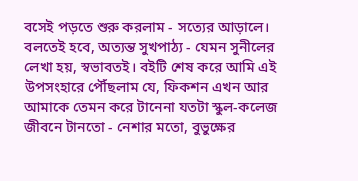বসেই পড়তে শুরু করলাম - সত্যের আড়ালে। বলতেই হবে, অত্যন্ত সুখপাঠ্য - যেমন সুনীলের লেখা হয়, স্বভাবতই। বইটি শেষ করে আমি এই উপসংহারে পৌঁছলাম যে, ফিকশন এখন আর আমাকে তেমন করে টানেনা যতটা স্কুল-কলেজ জীবনে টানতো - নেশার মতো, বুভুক্ষের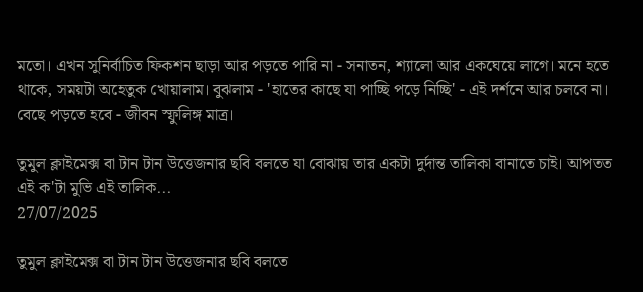মতো। এখন সুনির্বাচিত ফিকশন ছাড়া আর পড়তে পারি না - সনাতন, শ্যালো আর একঘেয়ে লাগে। মনে হতে থাকে, সময়টা অহেতুক খোয়ালাম। বুঝলাম - 'হাতের কাছে যা পাচ্ছি পড়ে নিচ্ছি' - এই দর্শনে আর চলবে না। বেছে পড়তে হবে - জীবন স্ফুলিঙ্গ মাত্র।

তুমুল ক্লাইমেক্স বা টান টান উত্তেজনার ছবি বলতে যা বোঝায় তার একটা দুর্দান্ত তালিকা বানাতে চাই। আপতত এই ক'টা মুভি এই তালিক...
27/07/2025

তুমুল ক্লাইমেক্স বা টান টান উত্তেজনার ছবি বলতে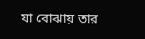যা বোঝায় তার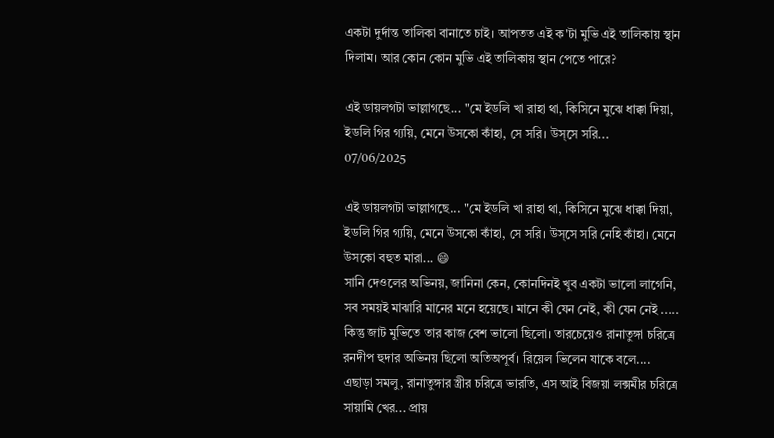একটা দুর্দান্ত তালিকা বানাতে চাই। আপতত এই ক'টা মুভি এই তালিকায় স্থান দিলাম। আর কোন কোন মুভি এই তালিকায় স্থান পেতে পারে?

এই ডায়লগটা ভাল্লাগছে... "মে ইডলি খা রাহা থা, কিসিনে মুঝে ধাক্কা দিয়া, ইডলি গির গ্যয়ি, মেনে উসকো কাঁহা, সে সরি। উস্সে সরি...
07/06/2025

এই ডায়লগটা ভাল্লাগছে... "মে ইডলি খা রাহা থা, কিসিনে মুঝে ধাক্কা দিয়া, ইডলি গির গ্যয়ি, মেনে উসকো কাঁহা, সে সরি। উস্সে সরি নেহি কাঁহা। মেনে উসকো বহুত মারা... 😄
সানি দেওলের অভিনয়, জানিনা কেন, কোনদিনই খুব একটা ভালো লাগেনি, সব সময়ই মাঝারি মানের মনে হয়েছে। মানে কী যেন নেই, কী যেন নেই ..... কিন্তু জাট মুভিতে তার কাজ বেশ ভালো ছিলো। তারচেয়েও রানাতুঙ্গা চরিত্রে রনদীপ হুদার অভিনয় ছিলো অতিঅপূর্ব। রিয়েল ভিলেন যাকে বলে.... এছাড়া সমলু, রানাতুঙ্গার স্ত্রীর চরিত্রে ভারতি, এস আই বিজয়া লক্সমীর চরিত্রে সায়ামি খের... প্রায়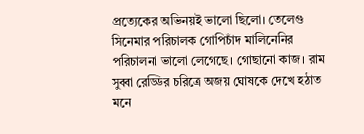প্রত্যেকের অভিনয়ই ভালো ছিলো। তেলেগু সিনেমার পরিচালক গোপিচাঁদ মালিনেনির পরিচালনা ভালো লেগেছে। গোছানো কাজ। রাম সুব্বা রেড্ডির চরিত্রে অজয় ঘোষকে দেখে হঠাত মনে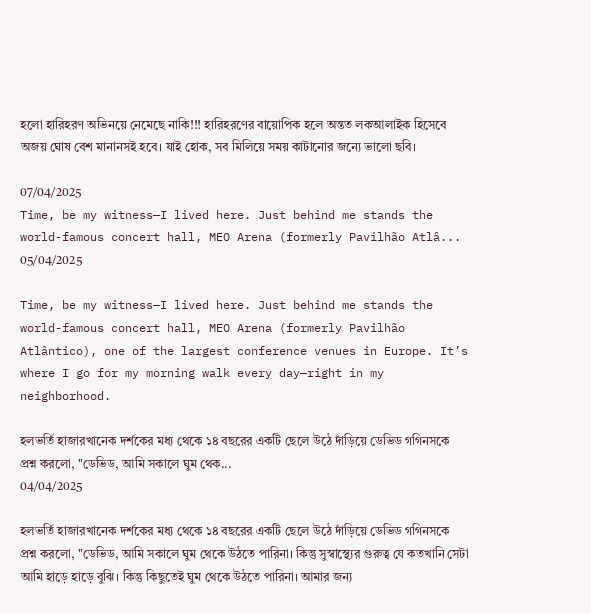হলো হারিহরণ অভিনয়ে নেমেছে নাকি!!! হারিহরণের বায়োপিক হলে অন্তত লকআলাইক হিসেবে অজয় ঘোষ বেশ মানানসই হবে। যাই হোক, সব মিলিয়ে সময় কাটানোর জন্যে ভালো ছবি।

07/04/2025
Time, be my witness—I lived here. Just behind me stands the world-famous concert hall, MEO Arena (formerly Pavilhão Atlâ...
05/04/2025

Time, be my witness—I lived here. Just behind me stands the world-famous concert hall, MEO Arena (formerly Pavilhão Atlântico), one of the largest conference venues in Europe. It’s where I go for my morning walk every day—right in my neighborhood.

হলভর্তি হাজারখানেক দর্শকের মধ্য থেকে ১৪ বছরের একটি ছেলে উঠে দাঁড়িয়ে ডেভিড গগিনসকে প্রশ্ন করলো, "ডেভিড, আমি সকালে ঘুম থেক...
04/04/2025

হলভর্তি হাজারখানেক দর্শকের মধ্য থেকে ১৪ বছরের একটি ছেলে উঠে দাঁড়িয়ে ডেভিড গগিনসকে প্রশ্ন করলো, "ডেভিড, আমি সকালে ঘুম থেকে উঠতে পারিনা। কিন্তু সুস্বাস্থ্যের গুরুত্ব যে কতখানি সেটা আমি হাড়ে হাড়ে বুঝি। কিন্তু কিছুতেই ঘুম থেকে উঠতে পারিনা। আমার জন্য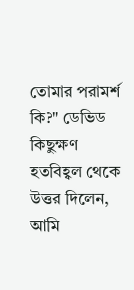তোমার পরামর্শ কি?" ডেভিড কিছুক্ষণ হতবিহ্বল থেকে উত্তর দিলেন, আমি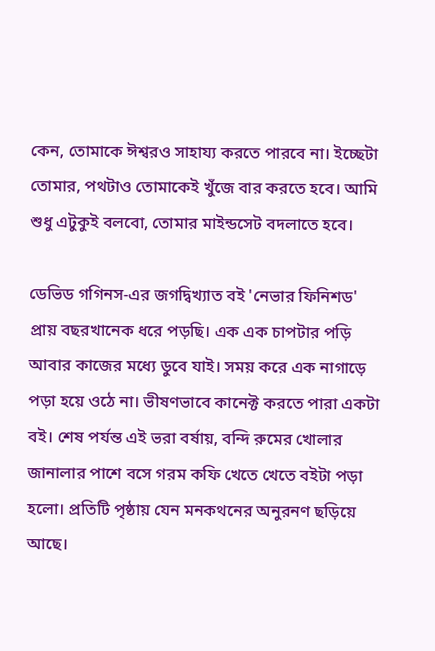কেন, তোমাকে ঈশ্বরও সাহায্য করতে পারবে না। ইচ্ছেটা তোমার, পথটাও তোমাকেই খুঁজে বার করতে হবে। আমি শুধু এটুকুই বলবো, তোমার মাইন্ডসেট বদলাতে হবে।

ডেভিড গগিনস-এর জগদ্বিখ্যাত বই 'নেভার ফিনিশড' প্রায় বছরখানেক ধরে পড়ছি। এক এক চাপটার পড়ি আবার কাজের মধ্যে ডুবে যাই। সময় করে এক নাগাড়ে পড়া হয়ে ওঠে না। ভীষণভাবে কানেক্ট করতে পারা একটা বই। শেষ পর্যন্ত এই ভরা বর্ষায়, বন্দি রুমের খোলার জানালার পাশে বসে গরম কফি খেতে খেতে বইটা পড়া হলো। প্রতিটি পৃষ্ঠায় যেন মনকথনের অনুরনণ ছড়িয়ে আছে।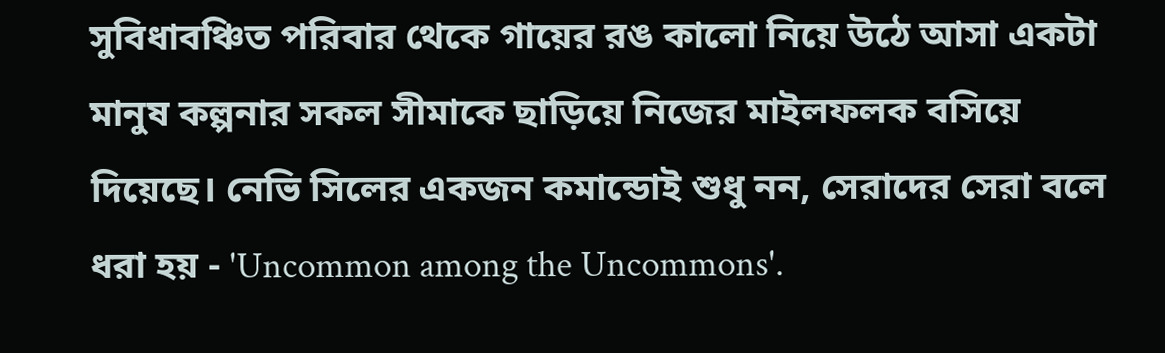সুবিধাবঞ্চিত পরিবার থেকে গায়ের রঙ কালো নিয়ে উঠে আসা একটা মানুষ কল্পনার সকল সীমাকে ছাড়িয়ে নিজের মাইলফলক বসিয়ে দিয়েছে। নেভি সিলের একজন কমান্ডোই শুধু নন, সেরাদের সেরা বলে ধরা হয় - 'Uncommon among the Uncommons'.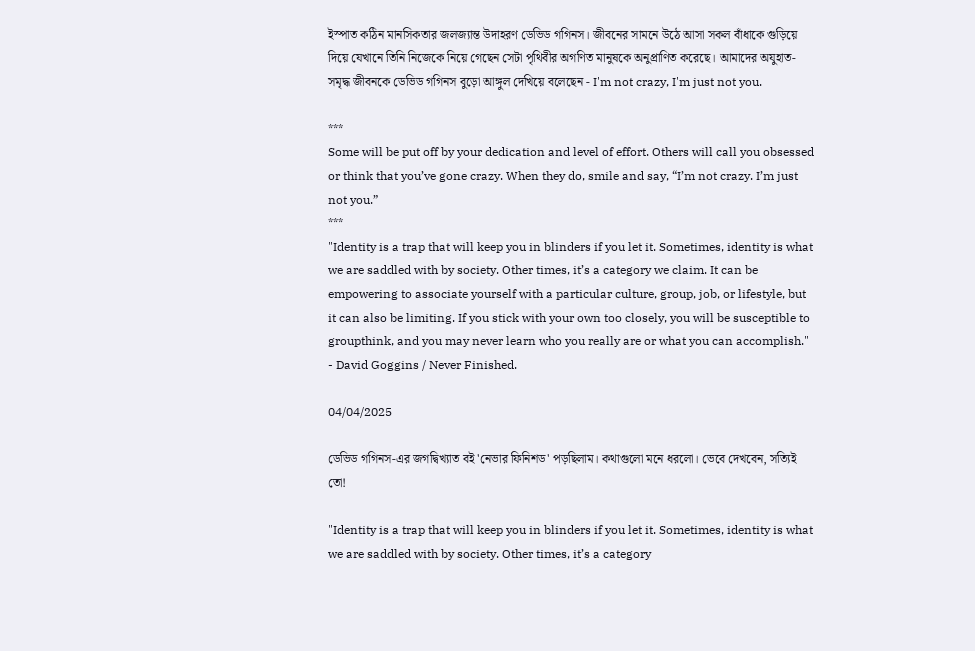ইস্পাত কঠিন মানসিকতার জলজ্যান্ত উদাহরণ ডেভিড গগিনস। জীবনের সামনে উঠে আসা সকল বাঁধাকে গুড়িয়ে দিয়ে যেখানে তিনি নিজেকে নিয়ে গেছেন সেটা পৃথিবীর অগণিত মানুষকে অনুপ্রাণিত করেছে। আমাদের অযুহাত-সমৃদ্ধ জীবনকে ডেভিড গগিনস বুড়ো আঙ্গুল দেখিয়ে বলেছেন - I'm not crazy, I'm just not you.

***
Some will be put off by your dedication and level of effort. Others will call you obsessed or think that you’ve gone crazy. When they do, smile and say, “I’m not crazy. I’m just not you.”
***
"Identity is a trap that will keep you in blinders if you let it. Sometimes, identity is what we are saddled with by society. Other times, it’s a category we claim. It can be empowering to associate yourself with a particular culture, group, job, or lifestyle, but it can also be limiting. If you stick with your own too closely, you will be susceptible to groupthink, and you may never learn who you really are or what you can accomplish."
- David Goggins / Never Finished.

04/04/2025

ডেভিড গগিনস-এর জগদ্বিখ্যাত বই 'নেভার ফিনিশড' পড়ছিলাম। কথাগুলো মনে ধরলো। ভেবে দেখবেন, সত্যিই তো!

"Identity is a trap that will keep you in blinders if you let it. Sometimes, identity is what we are saddled with by society. Other times, it’s a category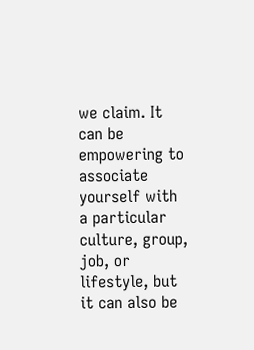we claim. It can be empowering to associate yourself with a particular culture, group, job, or lifestyle, but it can also be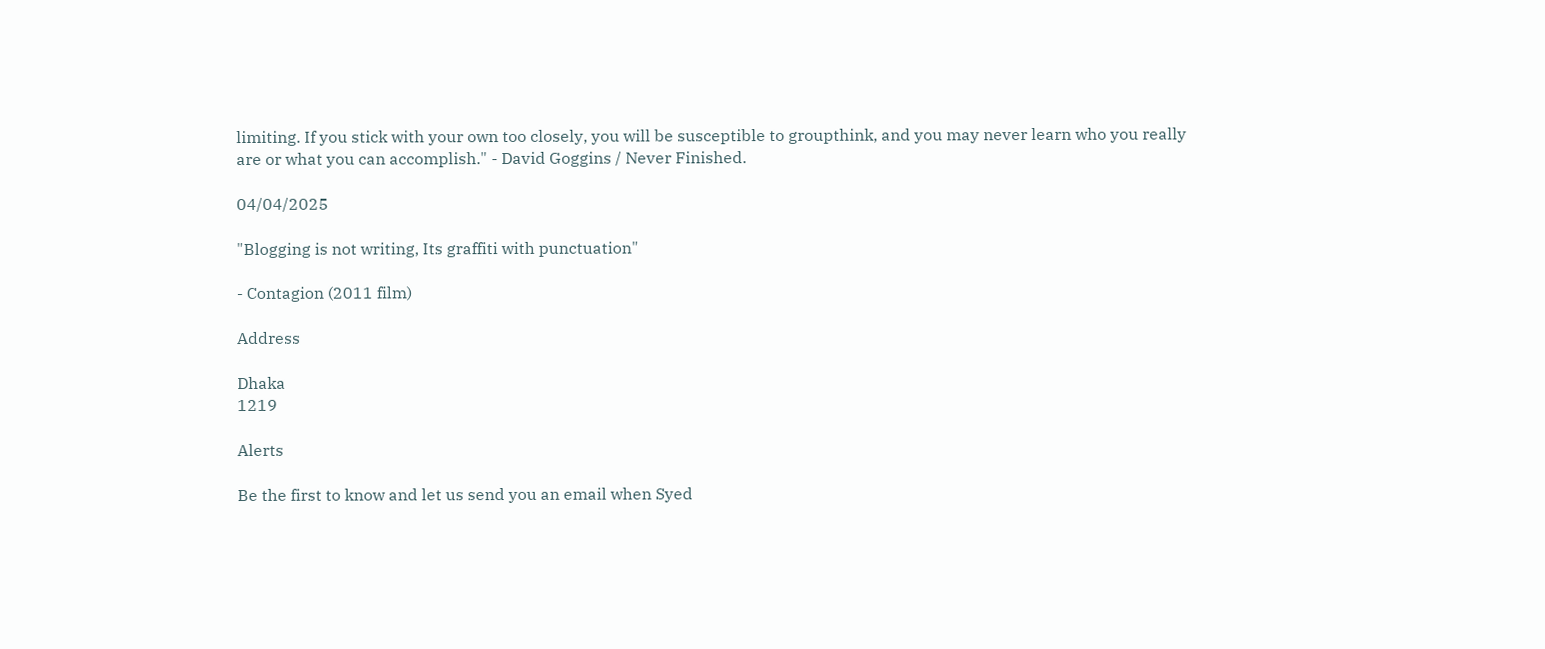limiting. If you stick with your own too closely, you will be susceptible to groupthink, and you may never learn who you really are or what you can accomplish." - David Goggins / Never Finished.

04/04/2025

"Blogging is not writing, Its graffiti with punctuation"

- Contagion (2011 film)

Address

Dhaka
1219

Alerts

Be the first to know and let us send you an email when Syed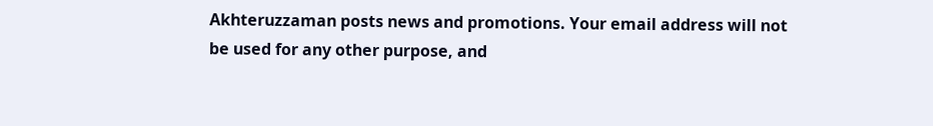Akhteruzzaman posts news and promotions. Your email address will not be used for any other purpose, and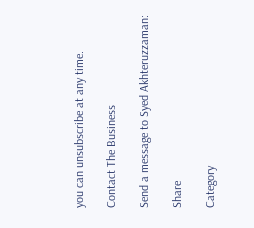you can unsubscribe at any time.

Contact The Business

Send a message to Syed Akhteruzzaman:

Share

Category